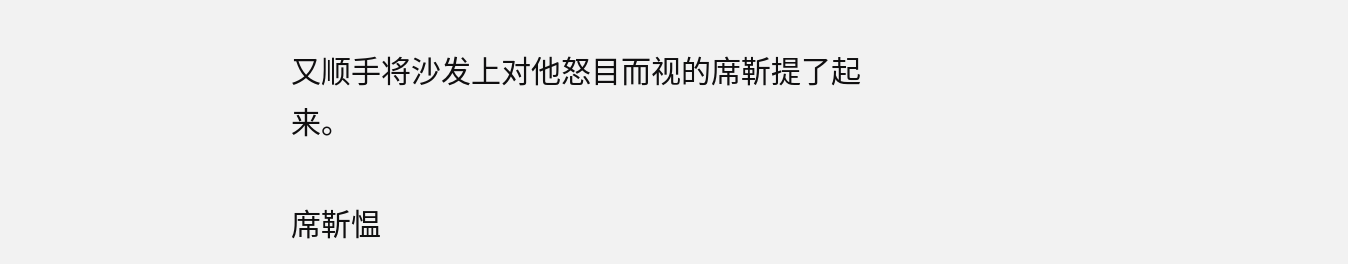又顺手将沙发上对他怒目而视的席靳提了起来。

席靳愠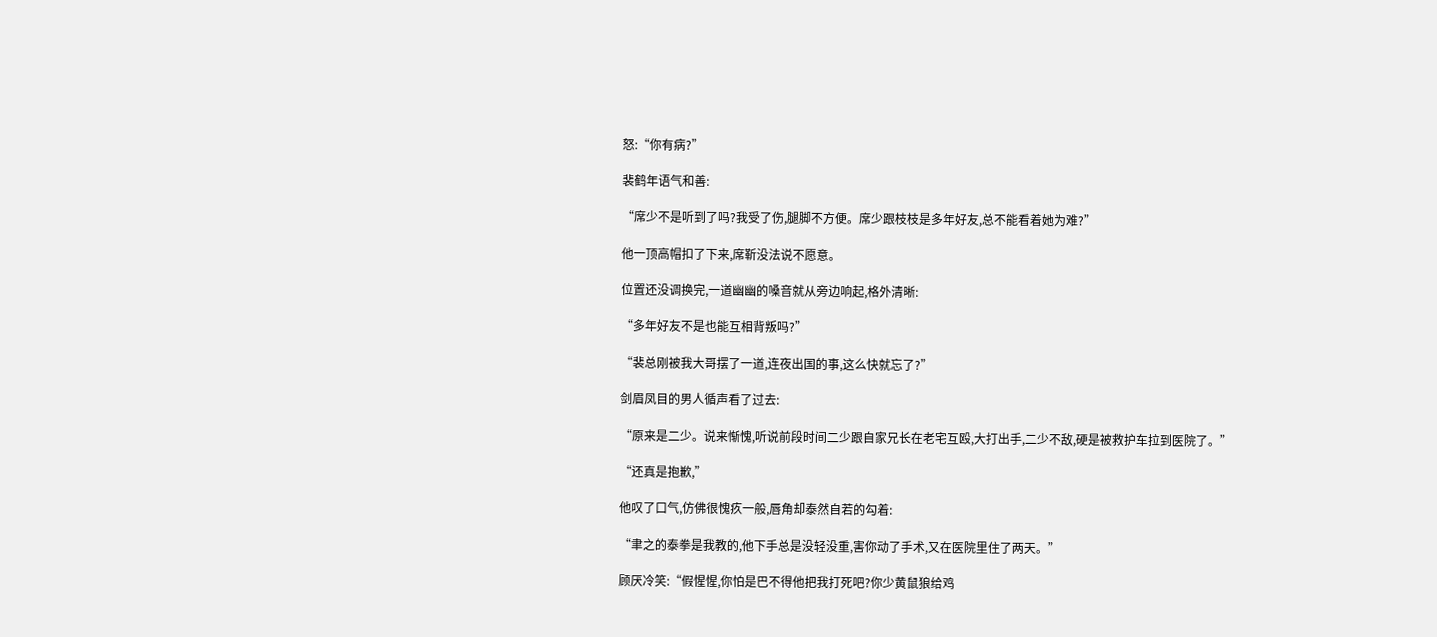怒:“你有病?”

裴鹤年语气和善:

“席少不是听到了吗?我受了伤,腿脚不方便。席少跟枝枝是多年好友,总不能看着她为难?”

他一顶高帽扣了下来,席靳没法说不愿意。

位置还没调换完,一道幽幽的嗓音就从旁边响起,格外清晰:

“多年好友不是也能互相背叛吗?”

“裴总刚被我大哥摆了一道,连夜出国的事,这么快就忘了?”

剑眉凤目的男人循声看了过去:

“原来是二少。说来惭愧,听说前段时间二少跟自家兄长在老宅互殴,大打出手,二少不敌,硬是被救护车拉到医院了。”

“还真是抱歉,”

他叹了口气,仿佛很愧疚一般,唇角却泰然自若的勾着:

“聿之的泰拳是我教的,他下手总是没轻没重,害你动了手术,又在医院里住了两天。”

顾厌冷笑:“假惺惺,你怕是巴不得他把我打死吧?你少黄鼠狼给鸡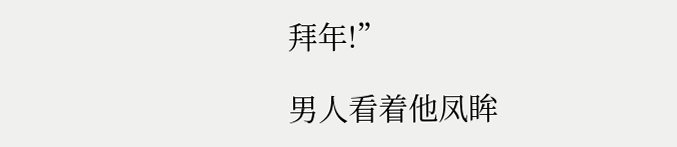拜年!”

男人看着他凤眸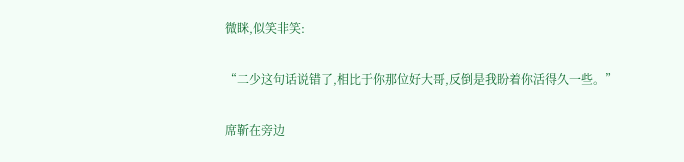微眯,似笑非笑:

“二少这句话说错了,相比于你那位好大哥,反倒是我盼着你活得久一些。”

席靳在旁边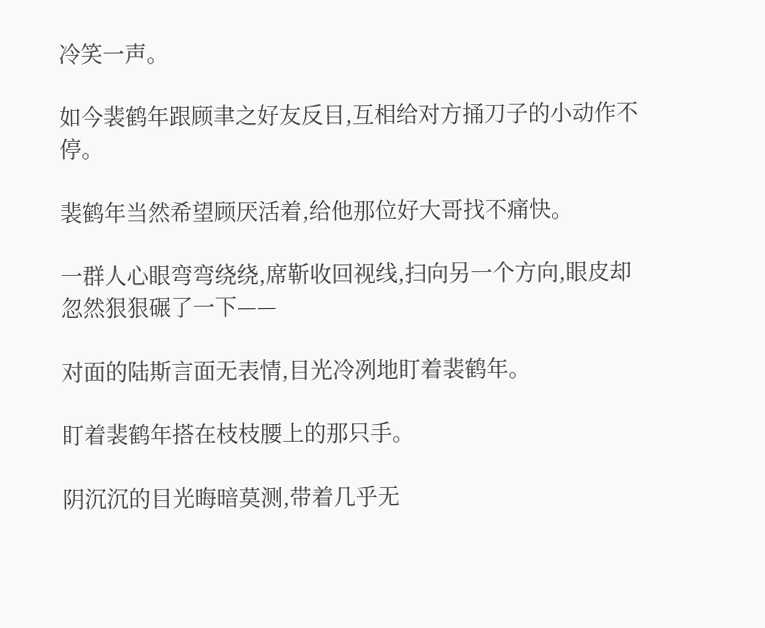冷笑一声。

如今裴鹤年跟顾聿之好友反目,互相给对方捅刀子的小动作不停。

裴鹤年当然希望顾厌活着,给他那位好大哥找不痛快。

一群人心眼弯弯绕绕,席靳收回视线,扫向另一个方向,眼皮却忽然狠狠碾了一下——

对面的陆斯言面无表情,目光冷冽地盯着裴鹤年。

盯着裴鹤年搭在枝枝腰上的那只手。

阴沉沉的目光晦暗莫测,带着几乎无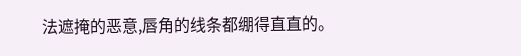法遮掩的恶意,唇角的线条都绷得直直的。